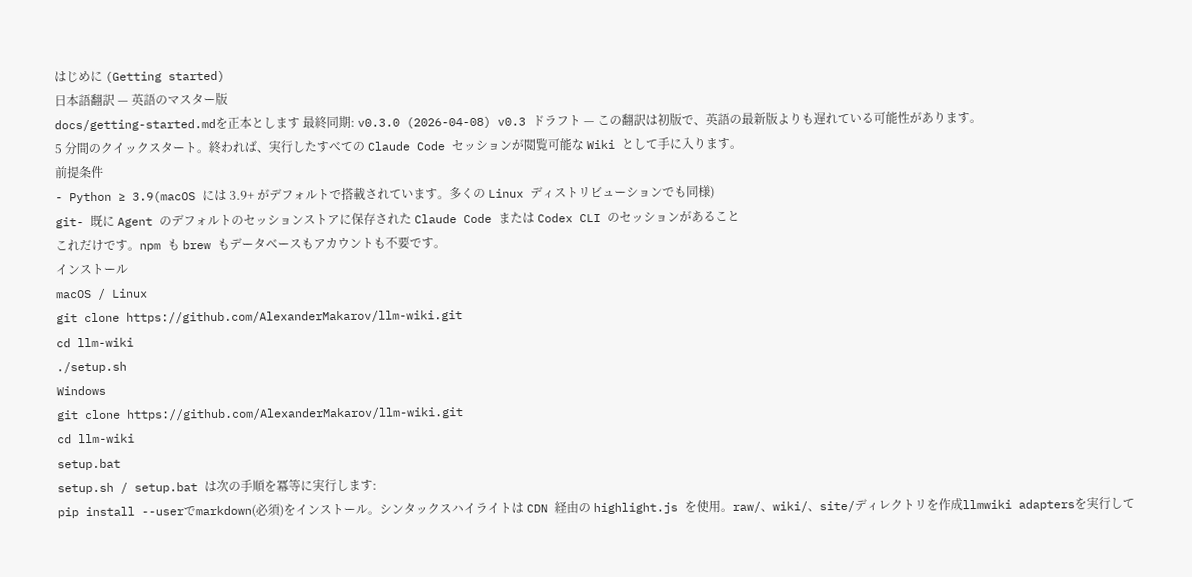はじめに (Getting started)
日本語翻訳 — 英語のマスター版
docs/getting-started.mdを正本とします 最終同期: v0.3.0 (2026-04-08) v0.3 ドラフト — この翻訳は初版で、英語の最新版よりも遅れている可能性があります。
5 分間のクイックスタート。終われば、実行したすべての Claude Code セッションが閲覧可能な Wiki として手に入ります。
前提条件
- Python ≥ 3.9(macOS には 3.9+ がデフォルトで搭載されています。多くの Linux ディストリビューションでも同様)
git- 既に Agent のデフォルトのセッションストアに保存された Claude Code または Codex CLI のセッションがあること
これだけです。npm も brew もデータベースもアカウントも不要です。
インストール
macOS / Linux
git clone https://github.com/AlexanderMakarov/llm-wiki.git
cd llm-wiki
./setup.sh
Windows
git clone https://github.com/AlexanderMakarov/llm-wiki.git
cd llm-wiki
setup.bat
setup.sh / setup.bat は次の手順を冪等に実行します:
pip install --userでmarkdown(必須)をインストール。シンタックスハイライトは CDN 経由の highlight.js を使用。raw/、wiki/、site/ディレクトリを作成llmwiki adaptersを実行して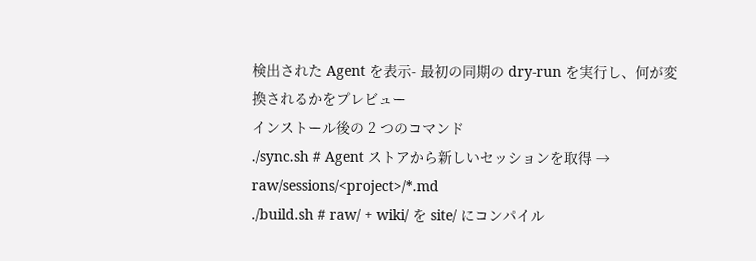検出された Agent を表示- 最初の同期の dry-run を実行し、何が変換されるかをプレビュー
インストール後の 2 つのコマンド
./sync.sh # Agent ストアから新しいセッションを取得 → raw/sessions/<project>/*.md
./build.sh # raw/ + wiki/ を site/ にコンパイル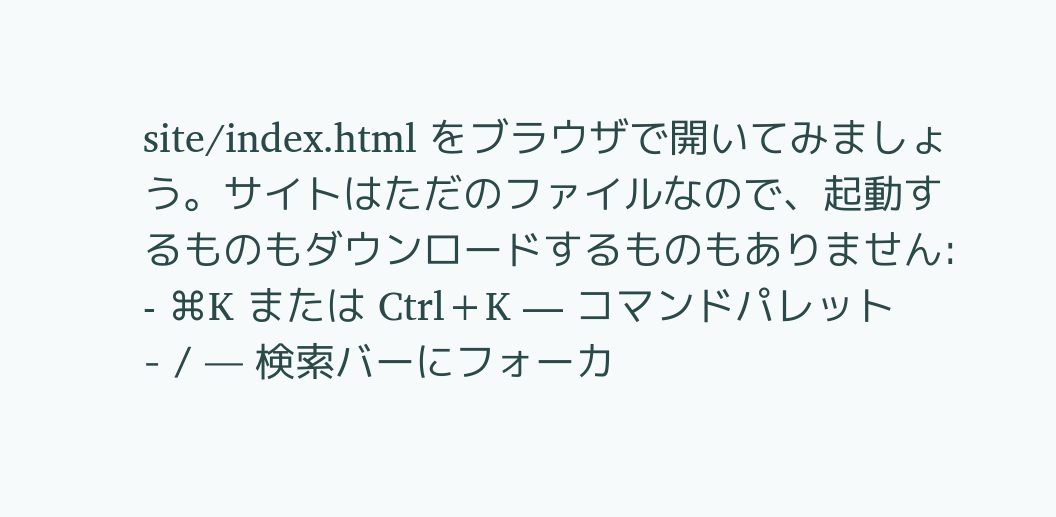site/index.html をブラウザで開いてみましょう。サイトはただのファイルなので、起動するものもダウンロードするものもありません:
- ⌘K または Ctrl+K — コマンドパレット
- / — 検索バーにフォーカ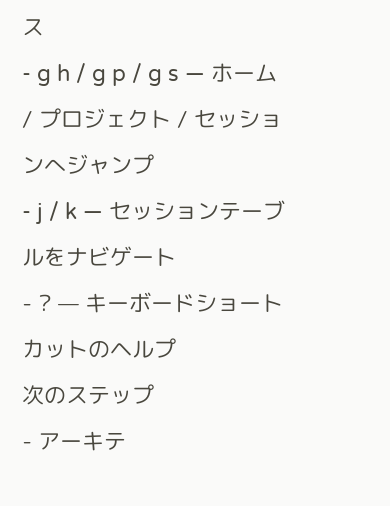ス
- g h / g p / g s — ホーム / プロジェクト / セッションへジャンプ
- j / k — セッションテーブルをナビゲート
- ? — キーボードショートカットのヘルプ
次のステップ
- アーキテ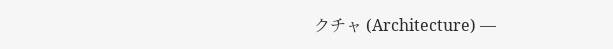クチャ (Architecture) —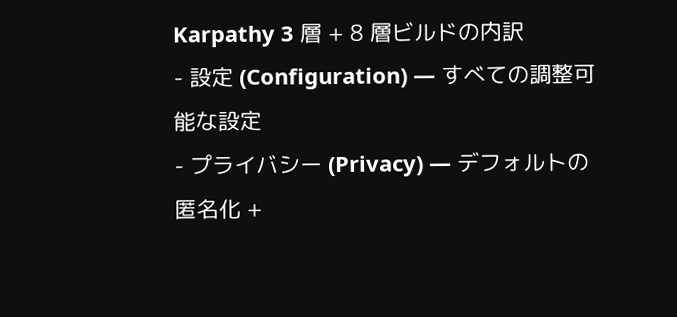Karpathy 3 層 + 8 層ビルドの内訳
- 設定 (Configuration) — すべての調整可能な設定
- プライバシー (Privacy) — デフォルトの匿名化 +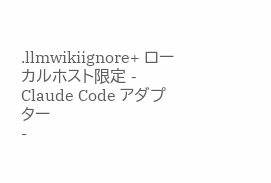.llmwikiignore+ ローカルホスト限定 - Claude Code アダプター
-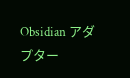Obsidian アダプター